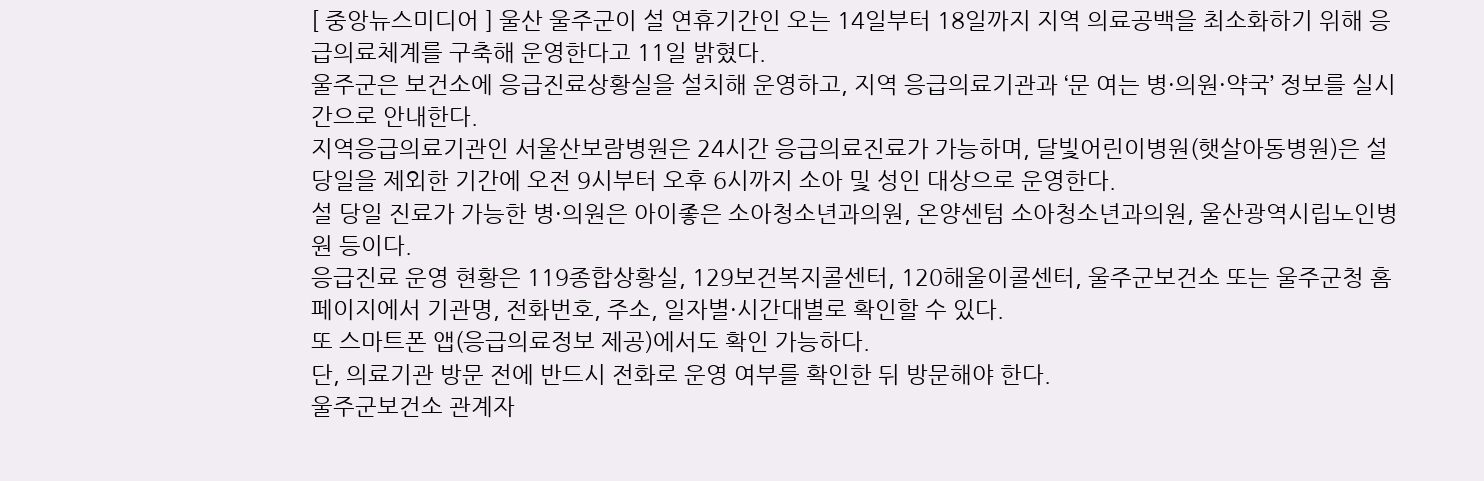[ 중앙뉴스미디어 ] 울산 울주군이 설 연휴기간인 오는 14일부터 18일까지 지역 의료공백을 최소화하기 위해 응급의료체계를 구축해 운영한다고 11일 밝혔다.
울주군은 보건소에 응급진료상황실을 설치해 운영하고, 지역 응급의료기관과 ‘문 여는 병·의원·약국’ 정보를 실시간으로 안내한다.
지역응급의료기관인 서울산보람병원은 24시간 응급의료진료가 가능하며, 달빛어린이병원(햇살아동병원)은 설 당일을 제외한 기간에 오전 9시부터 오후 6시까지 소아 및 성인 대상으로 운영한다.
설 당일 진료가 가능한 병·의원은 아이좋은 소아청소년과의원, 온양센텀 소아청소년과의원, 울산광역시립노인병원 등이다.
응급진료 운영 현황은 119종합상황실, 129보건복지콜센터, 120해울이콜센터, 울주군보건소 또는 울주군청 홈페이지에서 기관명, 전화번호, 주소, 일자별·시간대별로 확인할 수 있다.
또 스마트폰 앱(응급의료정보 제공)에서도 확인 가능하다.
단, 의료기관 방문 전에 반드시 전화로 운영 여부를 확인한 뒤 방문해야 한다.
울주군보건소 관계자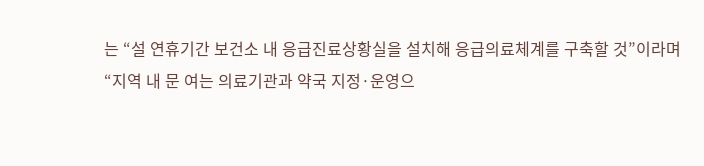는 “설 연휴기간 보건소 내 응급진료상황실을 설치해 응급의료체계를 구축할 것”이라며 “지역 내 문 여는 의료기관과 약국 지정·운영으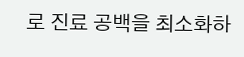로 진료 공백을 최소화하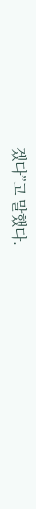겠다”고 말했다.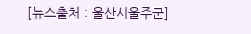[뉴스출처 : 울산시울주군]